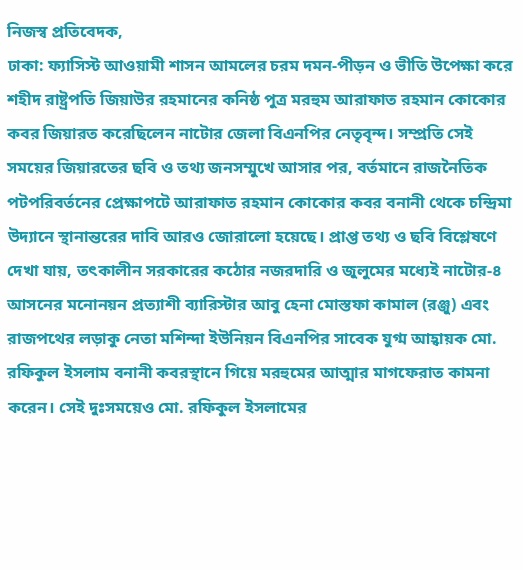নিজস্ব প্রতিবেদক,
ঢাকা: ফ্যাসিস্ট আওয়ামী শাসন আমলের চরম দমন-পীড়ন ও ভীতি উপেক্ষা করে শহীদ রাষ্ট্রপতি জিয়াউর রহমানের কনিষ্ঠ পুত্র মরহুম আরাফাত রহমান কোকোর কবর জিয়ারত করেছিলেন নাটোর জেলা বিএনপির নেতৃবৃন্দ। সম্প্রতি সেই সময়ের জিয়ারতের ছবি ও তথ্য জনসম্মুখে আসার পর, বর্তমানে রাজনৈতিক পটপরিবর্তনের প্রেক্ষাপটে আরাফাত রহমান কোকোর কবর বনানী থেকে চন্দ্রিমা উদ্যানে স্থানান্তরের দাবি আরও জোরালো হয়েছে। প্রাপ্ত তথ্য ও ছবি বিশ্লেষণে দেখা যায়, তৎকালীন সরকারের কঠোর নজরদারি ও জুলুমের মধ্যেই নাটোর-৪ আসনের মনোনয়ন প্রত্যাশী ব্যারিস্টার আবু হেনা মোস্তফা কামাল (রঞ্জু) এবং রাজপথের লড়াকু নেতা মশিন্দা ইউনিয়ন বিএনপির সাবেক যুগ্ম আহ্বায়ক মো. রফিকুল ইসলাম বনানী কবরস্থানে গিয়ে মরহুমের আত্মার মাগফেরাত কামনা করেন। সেই দুঃসময়েও মো. রফিকুল ইসলামের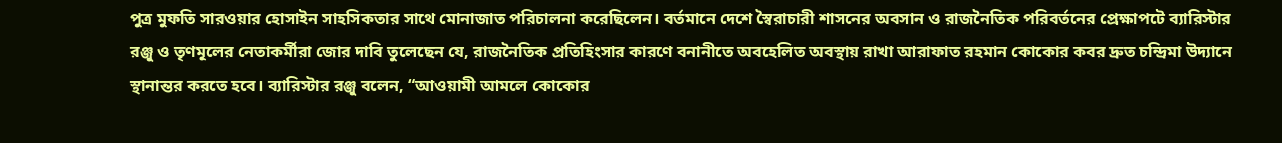পুত্র মুফতি সারওয়ার হোসাইন সাহসিকতার সাথে মোনাজাত পরিচালনা করেছিলেন। বর্তমানে দেশে স্বৈরাচারী শাসনের অবসান ও রাজনৈতিক পরিবর্তনের প্রেক্ষাপটে ব্যারিস্টার রঞ্জু ও তৃণমূলের নেতাকর্মীরা জোর দাবি তুলেছেন যে, রাজনৈতিক প্রতিহিংসার কারণে বনানীতে অবহেলিত অবস্থায় রাখা আরাফাত রহমান কোকোর কবর দ্রুত চন্দ্রিমা উদ্যানে স্থানান্তর করতে হবে। ব্যারিস্টার রঞ্জু বলেন, “আওয়ামী আমলে কোকোর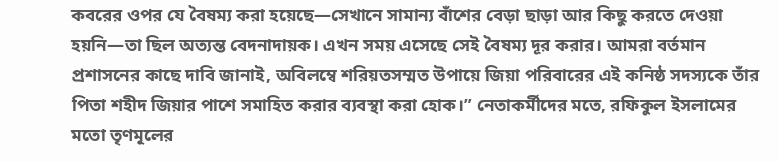কবরের ওপর যে বৈষম্য করা হয়েছে—সেখানে সামান্য বাঁশের বেড়া ছাড়া আর কিছু করতে দেওয়া হয়নি—তা ছিল অত্যন্ত বেদনাদায়ক। এখন সময় এসেছে সেই বৈষম্য দূর করার। আমরা বর্তমান প্রশাসনের কাছে দাবি জানাই, অবিলম্বে শরিয়তসম্মত উপায়ে জিয়া পরিবারের এই কনিষ্ঠ সদস্যকে তাঁর পিতা শহীদ জিয়ার পাশে সমাহিত করার ব্যবস্থা করা হোক।” নেতাকর্মীদের মতে, রফিকুল ইসলামের মতো তৃণমূলের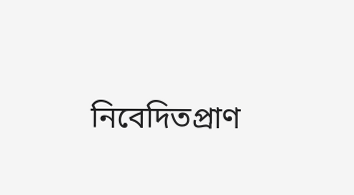নিবেদিতপ্রাণ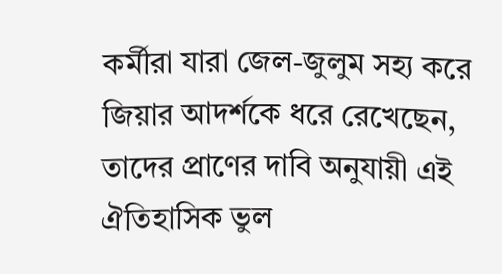কর্মীরা যারা জেল-জুলুম সহ্য করে জিয়ার আদর্শকে ধরে রেখেছেন, তাদের প্রাণের দাবি অনুযায়ী এই ঐতিহাসিক ভুল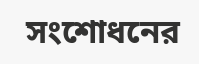সংশোধনের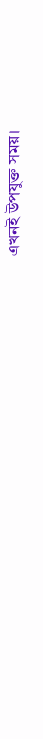এখনই উপযুক্ত সময়।